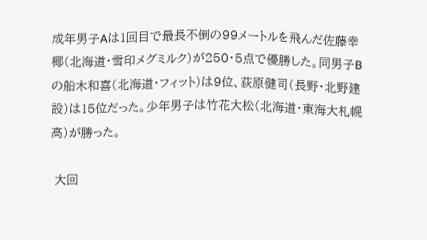成年男子Aは1回目で最長不倒の99メートルを飛んだ佐藤幸椰(北海道・雪印メグミルク)が250・5点で優勝した。同男子Bの船木和喜(北海道・フィット)は9位、荻原健司(長野・北野建設)は15位だった。少年男子は竹花大松(北海道・東海大札幌高)が勝った。

 大回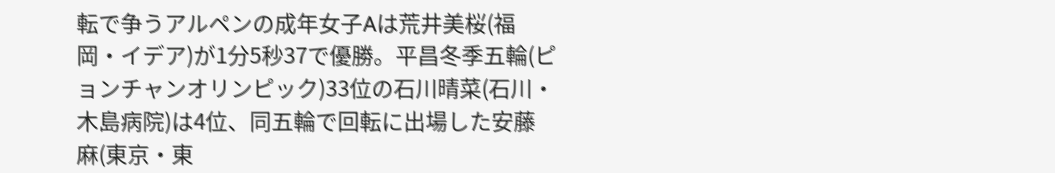転で争うアルペンの成年女子Aは荒井美桜(福岡・イデア)が1分5秒37で優勝。平昌冬季五輪(ピョンチャンオリンピック)33位の石川晴菜(石川・木島病院)は4位、同五輪で回転に出場した安藤麻(東京・東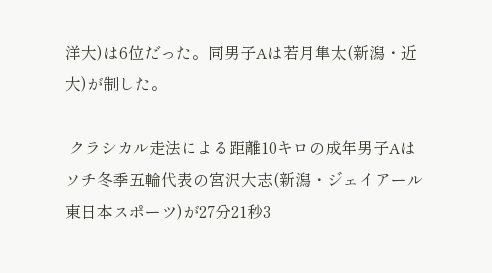洋大)は6位だった。同男子Aは若月隼太(新潟・近大)が制した。

 クラシカル走法による距離10キロの成年男子Aはソチ冬季五輪代表の宮沢大志(新潟・ジェイアール東日本スポーツ)が27分21秒3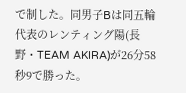で制した。同男子Bは同五輪代表のレンティング陽(長野・TEAM AKIRA)が26分58秒9で勝った。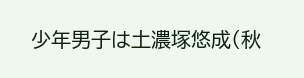少年男子は土濃塚悠成(秋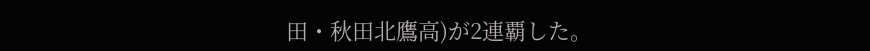田・秋田北鷹高)が2連覇した。